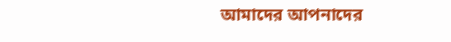আমাদের আপনাদের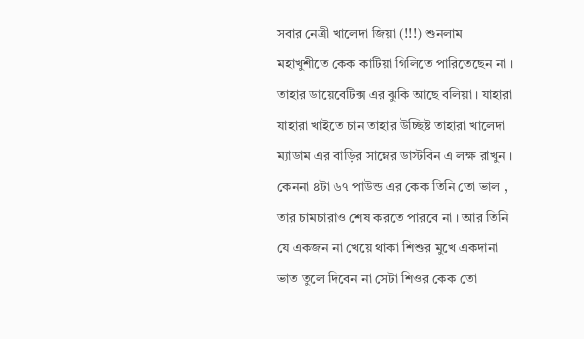সবার নেত্রী খালেদা জিয়া (!!!) শুনলাম মহাখুশীতে কেক কাটিয়া গিলিতে পারিতেছেন না । তাহার ডায়েবেটিক্স এর ঝুকি আছে বলিয়া । যাহারা যাহারা খাইতে চান তাহার উচ্ছিষ্ট তাহারা খালেদা ম্যাডাম এর বাড়ির সাম্নের ডাস্টবিন এ লক্ষ রাখুন । কেননা ৪টা ৬৭ পাউন্ড এর কেক তিনি তো ভাল , তার চামচারাও শেষ করতে পারবে না । আর তিনি যে একজন না খেয়ে থাকা শিশুর মুখে একদানা ভাত তুলে দিবেন না সেটা শিওর কেক তো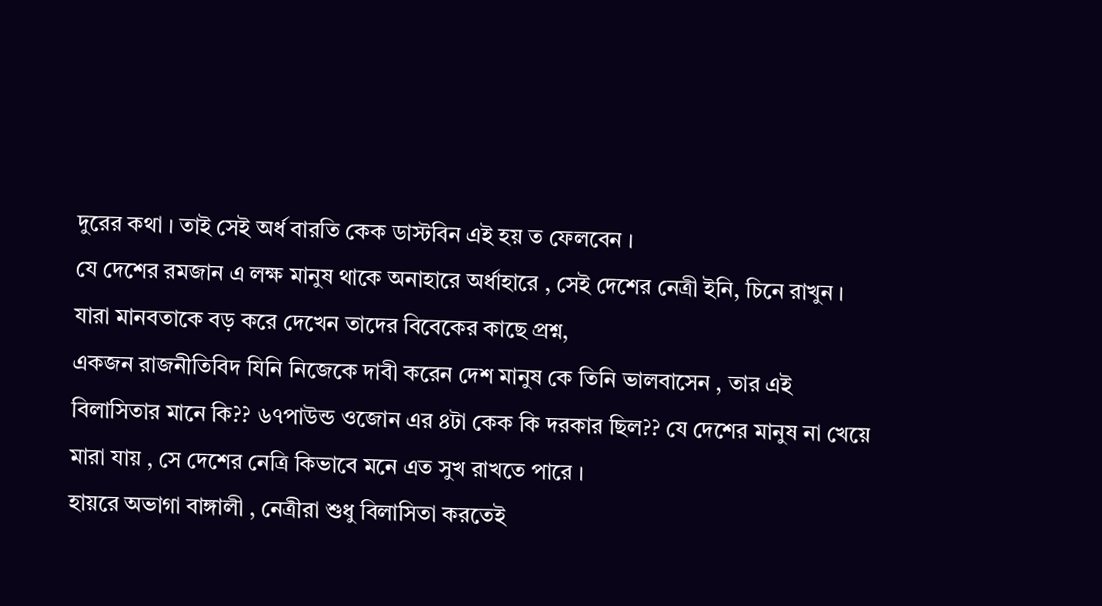দুরের কথা । তাই সেই অর্ধ বারতি কেক ডাস্টবিন এই হয় ত ফেলবেন ।
যে দেশের রমজান এ লক্ষ মানুষ থাকে অনাহারে অর্ধাহারে , সেই দেশের নেত্রী ইনি, চিনে রাখুন ।
যারা মানবতাকে বড় করে দেখেন তাদের বিবেকের কাছে প্রশ্ন,
একজন রাজনীতিবিদ যিনি নিজেকে দাবী করেন দেশ মানুষ কে তিনি ভালবাসেন , তার এই বিলাসিতার মানে কি?? ৬৭পাউন্ড ওজোন এর ৪টা কেক কি দরকার ছিল?? যে দেশের মানুষ না খেয়ে মারা যায় , সে দেশের নেত্রি কিভাবে মনে এত সুখ রাখতে পারে ।
হায়রে অভাগা বাঙ্গালী , নেত্রীরা শুধু বিলাসিতা করতেই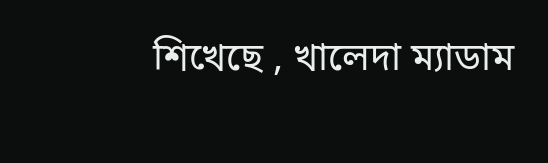শিখেছে , খালেদা ম্যাডাম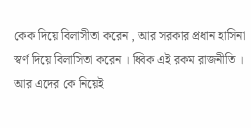কেক দিয়ে বিলাসীতা করেন , আর সরকার প্রধান হাসিনা স্বর্ণ দিয়ে বিলাসিতা করেন । ধ্বিক এই রকম রাজনীতি ।
আর এদের কে নিয়েই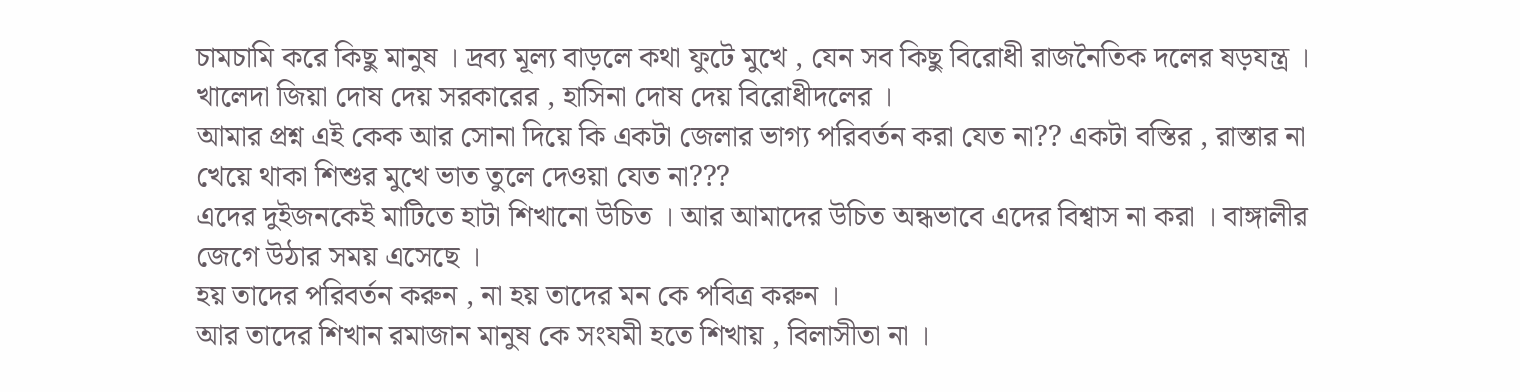চামচামি করে কিছু মানুষ । দ্রব্য মূল্য বাড়লে কথা ফুটে মুখে , যেন সব কিছু বিরোধী রাজনৈতিক দলের ষড়যন্ত্র । খালেদা জিয়া দোষ দেয় সরকারের , হাসিনা দোষ দেয় বিরোধীদলের ।
আমার প্রশ্ন এই কেক আর সোনা দিয়ে কি একটা জেলার ভাগ্য পরিবর্তন করা যেত না?? একটা বস্তির , রাস্তার না খেয়ে থাকা শিশুর মুখে ভাত তুলে দেওয়া যেত না???
এদের দুইজনকেই মাটিতে হাটা শিখানো উচিত । আর আমাদের উচিত অন্ধভাবে এদের বিশ্বাস না করা । বাঙ্গালীর জেগে উঠার সময় এসেছে ।
হয় তাদের পরিবর্তন করুন , না হয় তাদের মন কে পবিত্র করুন ।
আর তাদের শিখান রমাজান মানুষ কে সংযমী হতে শিখায় , বিলাসীতা না ।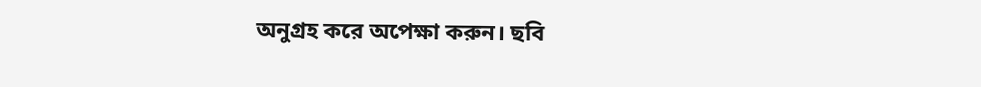অনুগ্রহ করে অপেক্ষা করুন। ছবি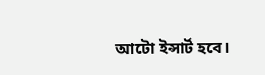আটো ইন্সার্ট হবে।